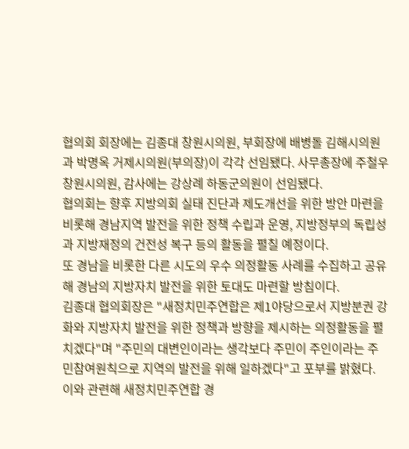협의회 회장에는 김종대 창원시의원, 부회장에 배병돌 김해시의원과 박명옥 거제시의원(부의장)이 각각 선임됐다. 사무총장에 주철우 창원시의원, 감사에는 강상례 하동군의원이 선임됐다.
협의회는 향후 지방의회 실태 진단과 제도개선을 위한 방안 마련을 비롯해 경남지역 발전을 위한 정책 수립과 운영, 지방정부의 독립성과 지방재정의 건전성 복구 등의 활동을 펼칠 예정이다.
또 경남을 비롯한 다른 시도의 우수 의정활동 사례를 수집하고 공유해 경남의 지방자치 발전을 위한 토대도 마련할 방침이다.
김종대 협의회장은 "새정치민주연합은 제1야당으로서 지방분권 강화와 지방자치 발전을 위한 정책과 방향을 제시하는 의정활동을 펼치겠다"며 "주민의 대변인이라는 생각보다 주민이 주인이라는 주민참여원칙으로 지역의 발전을 위해 일하겠다"고 포부를 밝혔다.
이와 관련해 새정치민주연합 경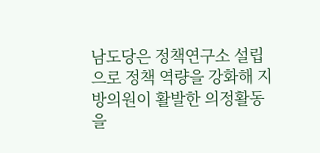남도당은 정책연구소 설립으로 정책 역량을 강화해 지방의원이 활발한 의정활동을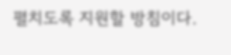펼치도록 지원할 방침이다.